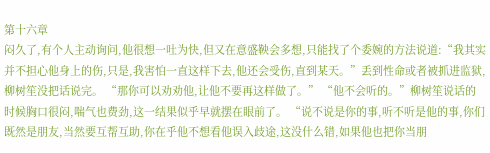第十六章
闷久了,有个人主动询问,他很想一吐为快,但又在意盛鞅会多想,只能找了个委婉的方法说道:“我其实并不担心他身上的伤,只是,我害怕一直这样下去,他还会受伤,直到某天。”丢到性命或者被抓进监狱,柳树笙没把话说完。 “那你可以劝劝他,让他不要再这样做了。” “他不会听的。”柳树笙说话的时候胸口很闷,喘气也费劲,这一结果似乎早就摆在眼前了。 “说不说是你的事,听不听是他的事,你们既然是朋友,当然要互帮互助,你在乎他不想看他误入歧途,这没什么错,如果他也把你当朋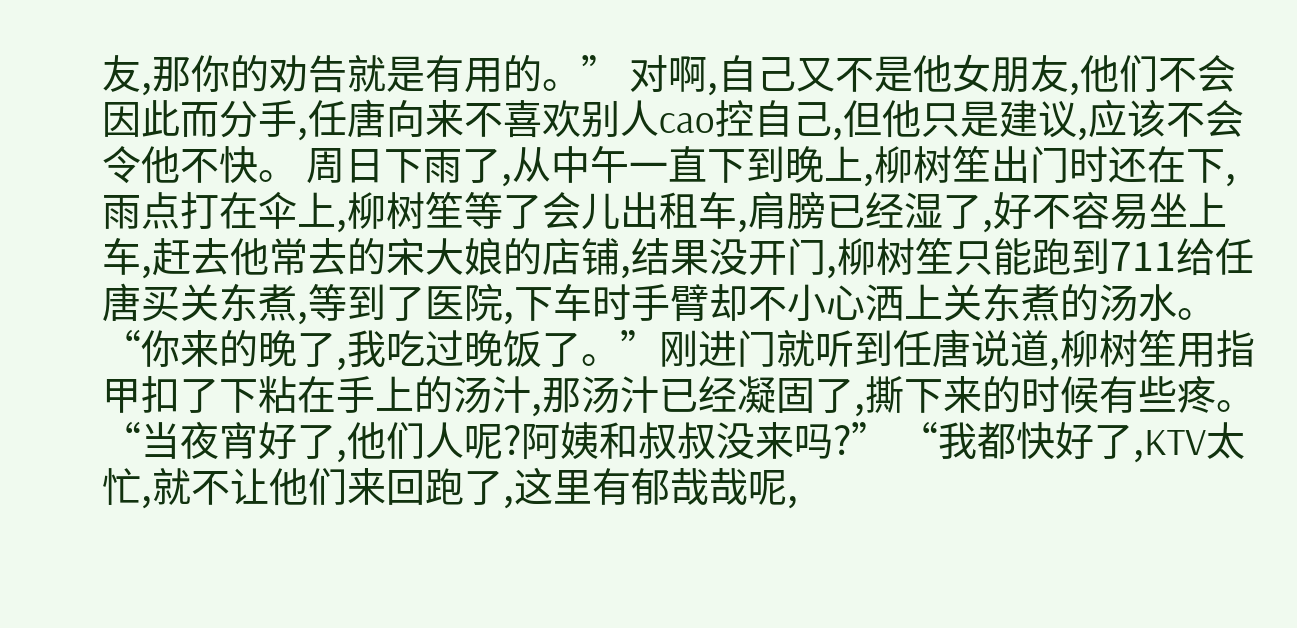友,那你的劝告就是有用的。” 对啊,自己又不是他女朋友,他们不会因此而分手,任唐向来不喜欢别人cao控自己,但他只是建议,应该不会令他不快。 周日下雨了,从中午一直下到晚上,柳树笙出门时还在下,雨点打在伞上,柳树笙等了会儿出租车,肩膀已经湿了,好不容易坐上车,赶去他常去的宋大娘的店铺,结果没开门,柳树笙只能跑到711给任唐买关东煮,等到了医院,下车时手臂却不小心洒上关东煮的汤水。 “你来的晚了,我吃过晚饭了。”刚进门就听到任唐说道,柳树笙用指甲扣了下粘在手上的汤汁,那汤汁已经凝固了,撕下来的时候有些疼。 “当夜宵好了,他们人呢?阿姨和叔叔没来吗?” “我都快好了,KTV太忙,就不让他们来回跑了,这里有郁哉哉呢,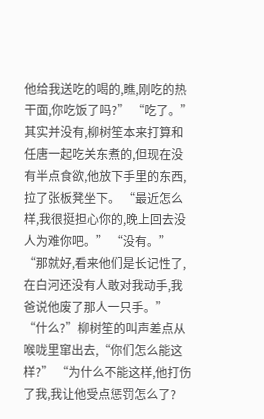他给我送吃的喝的,瞧,刚吃的热干面,你吃饭了吗?” “吃了。”其实并没有,柳树笙本来打算和任唐一起吃关东煮的,但现在没有半点食欲,他放下手里的东西,拉了张板凳坐下。 “最近怎么样,我很挺担心你的,晚上回去没人为难你吧。” “没有。” “那就好,看来他们是长记性了,在白河还没有人敢对我动手,我爸说他废了那人一只手。” “什么?”柳树笙的叫声差点从喉咙里窜出去,“你们怎么能这样?” “为什么不能这样,他打伤了我,我让他受点惩罚怎么了?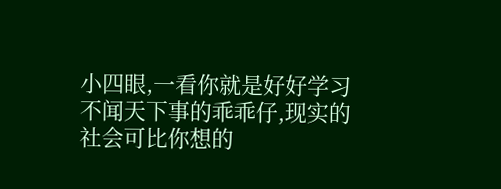小四眼,一看你就是好好学习不闻天下事的乖乖仔,现实的社会可比你想的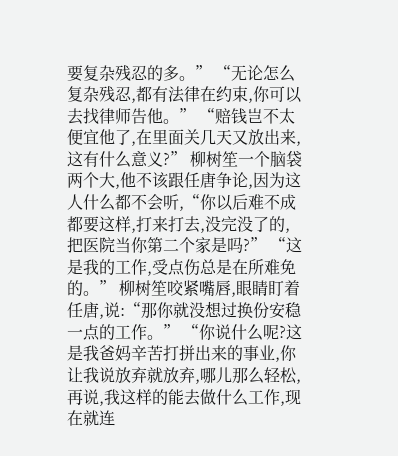要复杂残忍的多。” “无论怎么复杂残忍,都有法律在约束,你可以去找律师告他。” “赔钱岂不太便宜他了,在里面关几天又放出来,这有什么意义?” 柳树笙一个脑袋两个大,他不该跟任唐争论,因为这人什么都不会听,“你以后难不成都要这样,打来打去,没完没了的,把医院当你第二个家是吗?” “这是我的工作,受点伤总是在所难免的。” 柳树笙咬紧嘴唇,眼睛盯着任唐,说:“那你就没想过换份安稳一点的工作。” “你说什么呢?这是我爸妈辛苦打拼出来的事业,你让我说放弃就放弃,哪儿那么轻松,再说,我这样的能去做什么工作,现在就连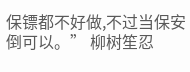保镖都不好做,不过当保安倒可以。” 柳树笙忍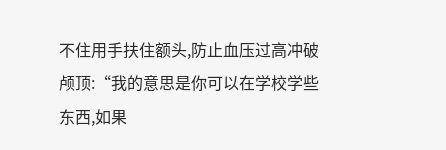不住用手扶住额头,防止血压过高冲破颅顶:“我的意思是你可以在学校学些东西,如果